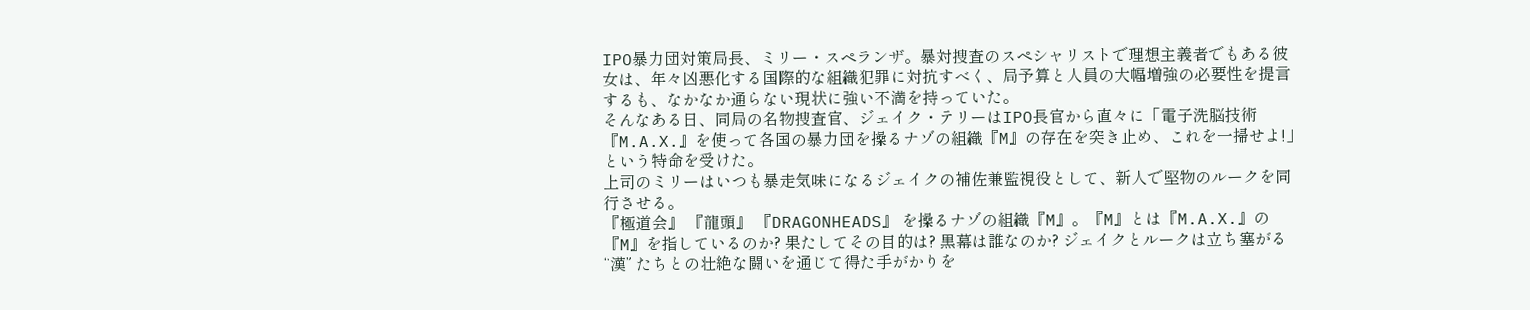IPO暴力団対策局長、ミリー・スペランザ。暴対捜査のスペシャリストで理想主義者でもある彼女は、年々凶悪化する国際的な組織犯罪に対抗すべく、局予算と人員の大幅増強の必要性を提言するも、なかなか通らない現状に強い不満を持っていた。
そんなある日、同局の名物捜査官、ジェイク・テリーはIPO長官から直々に「電子洗脳技術『M.A.X.』を使って各国の暴力団を操るナゾの組織『M』の存在を突き止め、これを一掃せよ!」という特命を受けた。
上司のミリーはいつも暴走気味になるジェイクの補佐兼監視役として、新人で堅物のルークを同行させる。
『極道会』 『龍頭』 『DRAGONHEADS』 を操るナゾの組織『M』。『M』とは『M.A.X.』の『M』を指しているのか? 果たしてその目的は? 黒幕は誰なのか? ジェイクとルークは立ち塞がる “漢” たちとの壮絶な闘いを通じて得た手がかりを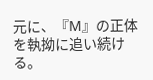元に、『M』の正体を執拗に追い続ける。